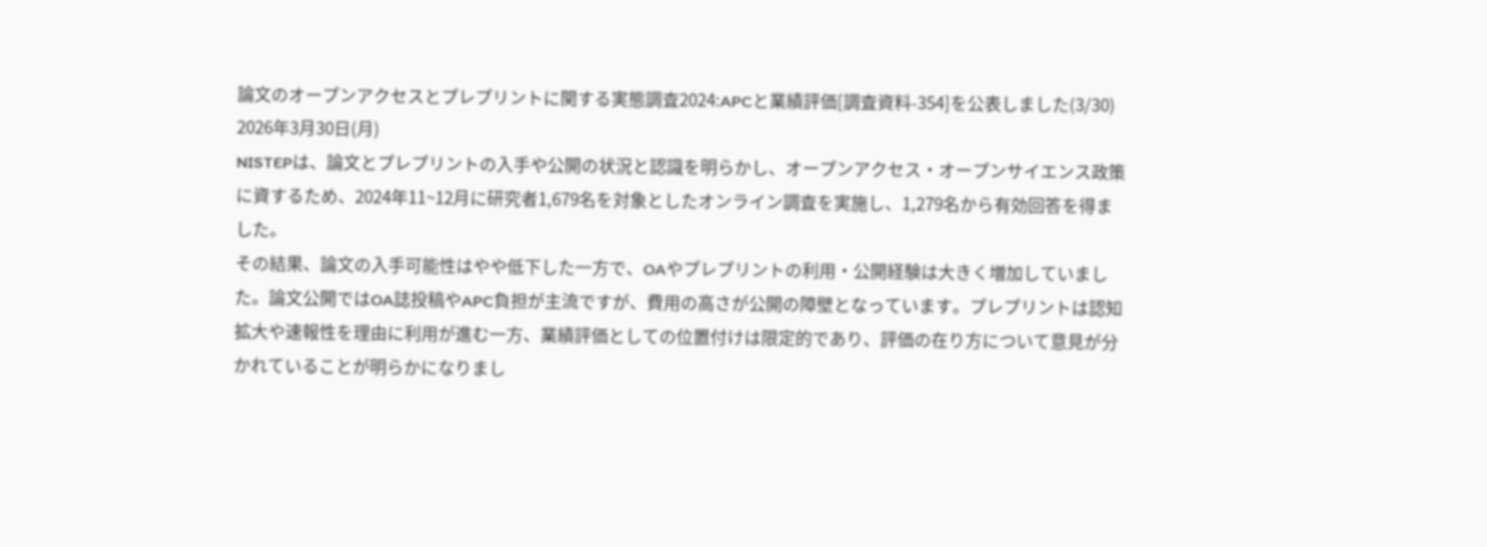論文のオープンアクセスとプレプリントに関する実態調査2024:APCと業績評価[調査資料-354]を公表しました(3/30)
2026年3月30日(月)
NISTEPは、論文とプレプリントの入手や公開の状況と認識を明らかし、オープンアクセス・オープンサイエンス政策に資するため、2024年11~12月に研究者1,679名を対象としたオンライン調査を実施し、1,279名から有効回答を得ました。
その結果、論文の入手可能性はやや低下した一方で、OAやプレプリントの利用・公開経験は大きく増加していました。論文公開ではOA誌投稿やAPC負担が主流ですが、費用の高さが公開の障壁となっています。プレプリントは認知拡大や速報性を理由に利用が進む一方、業績評価としての位置付けは限定的であり、評価の在り方について意見が分かれていることが明らかになりまし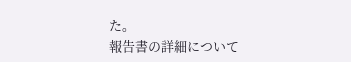た。
報告書の詳細について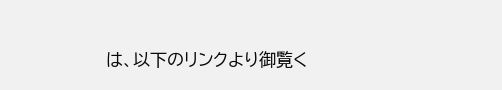は、以下のリンクより御覧く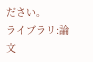ださい。
ライブラリ:論文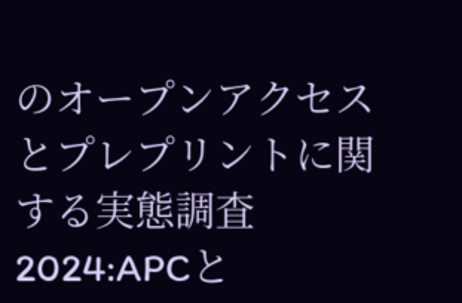のオープンアクセスとプレプリントに関する実態調査2024:APCと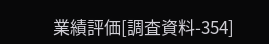業績評価[調査資料-354]